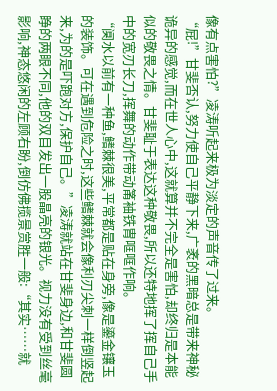像有点害怕?”凌涛听起来极为淡定的声音传了过来。
“屁!”甘斐否认,努力使自己平静下来,广袤的黑暗总是带来神秘诡异的感觉,而在世人心中,这就算并不完全是害怕,却终归是本能似的敬畏之情。甘斐耻于表达这种敬畏,所以还特地挥了挥自己手中的宽刃长刀,挥舞的动作带动筩袖铁胄哐哐作响。
“阒水以前有一种鱼,鳍棘很美,平常都是贴在身旁,像是鎏金镶玉的装饰。可在遇到危险之时,这些鳍棘就会像利刃尖刺一样倒竖起来,为的是吓跑对方,保护自己。”凌涛就站在甘斐身边,和甘斐圆睁的两眼不同,他的双目发出一股晶亮的银光。视力没有受到丝毫影响,神态悠闲的左顾右盼,倒仿佛揽景赏胜一般:“其实……就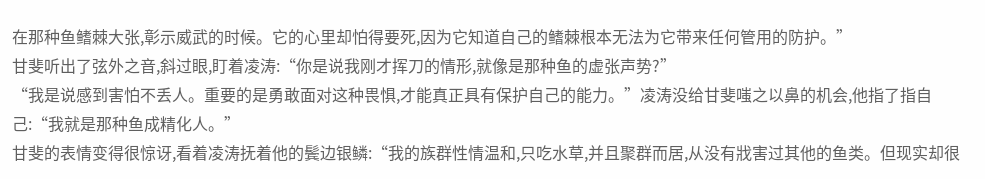在那种鱼鳍棘大张,彰示威武的时候。它的心里却怕得要死,因为它知道自己的鳍棘根本无法为它带来任何管用的防护。”
甘斐听出了弦外之音,斜过眼,盯着凌涛:“你是说我刚才挥刀的情形,就像是那种鱼的虚张声势?”
“我是说感到害怕不丢人。重要的是勇敢面对这种畏惧,才能真正具有保护自己的能力。”凌涛没给甘斐嗤之以鼻的机会,他指了指自己:“我就是那种鱼成精化人。”
甘斐的表情变得很惊讶,看着凌涛抚着他的鬓边银鳞:“我的族群性情温和,只吃水草,并且聚群而居,从没有戕害过其他的鱼类。但现实却很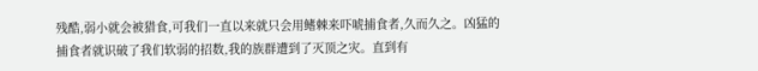残酷,弱小就会被猎食,可我们一直以来就只会用鳍棘来吓唬捕食者,久而久之。凶猛的捕食者就识破了我们软弱的招数,我的族群遭到了灭顶之灾。直到有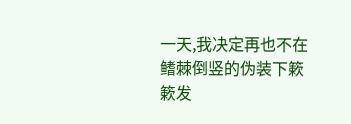一天,我决定再也不在鳍棘倒竖的伪装下簌簌发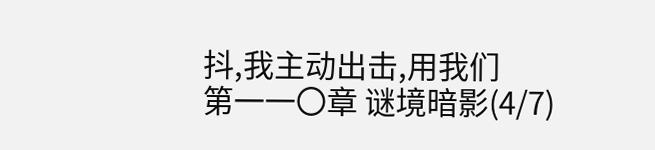抖,我主动出击,用我们
第一一〇章 谜境暗影(4/7)